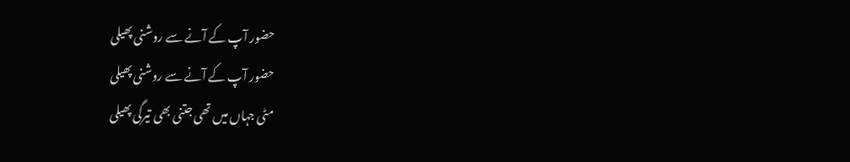حضور آپ کے آنے سے روشنی پھیلی
حضور آپ کے آنے سے روشنی پھیلی
مٹی جہاں میں تھی جتنی بھی تیرگی پھیلی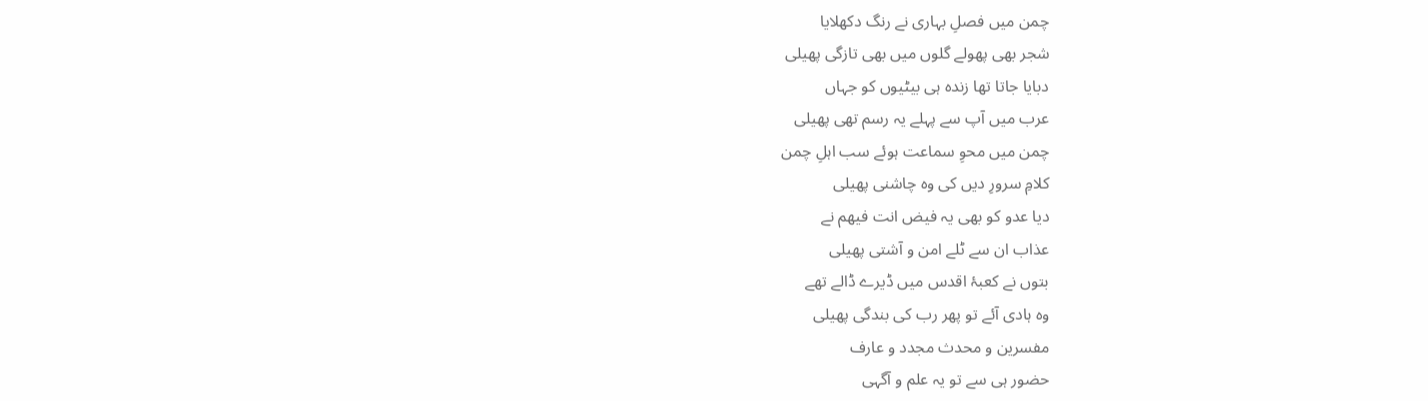چمن میں فصلِ بہاری نے رنگ دکھلایا
شجر بھی پھولے گلوں میں بھی تازگی پھیلی
دبایا جاتا تھا زندہ ہی بیٹیوں کو جہاں
عرب میں آپ سے پہلے یہ رسم تھی پھیلی
چمن میں محوِ سماعت ہوئے سب اہلِ چمن
کلامِ سرورِ دیں کی وہ چاشنی پھیلی
دیا عدو کو بھی یہ فیض انت فیھم نے
عذاب ان سے ٹلے امن و آشتی پھیلی
بتوں نے کعبۂ اقدس میں ڈیرے ڈالے تھے
وہ ہادی آئے تو پھر رب کی بندگی پھیلی
مفسرین و محدث مجدد و عارف
حضور ہی سے تو یہ علم و آگہی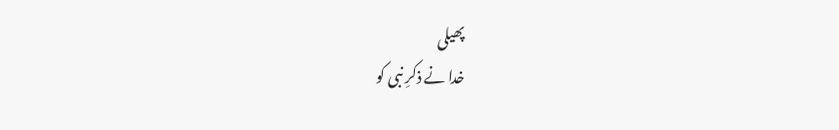پھیلی
خدا نے ذکرِ نبی کو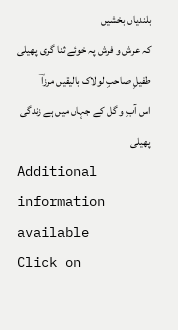بلندیاں بخشیں
کہ عرش و فرش پہ خوئے ثنا گری پھیلی
طفیلِ صاحبِ لولاک بالیقیں مرزاؔ
اس آبِ و گل کے جہاں میں ہے زندگی پھیلی
Additional information available
Click on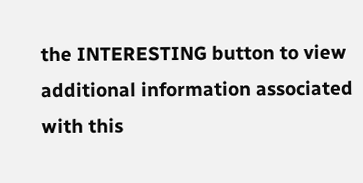the INTERESTING button to view additional information associated with this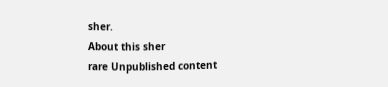sher.
About this sher
rare Unpublished content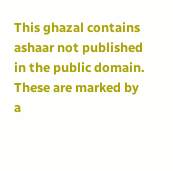This ghazal contains ashaar not published in the public domain. These are marked by a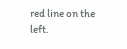red line on the left.